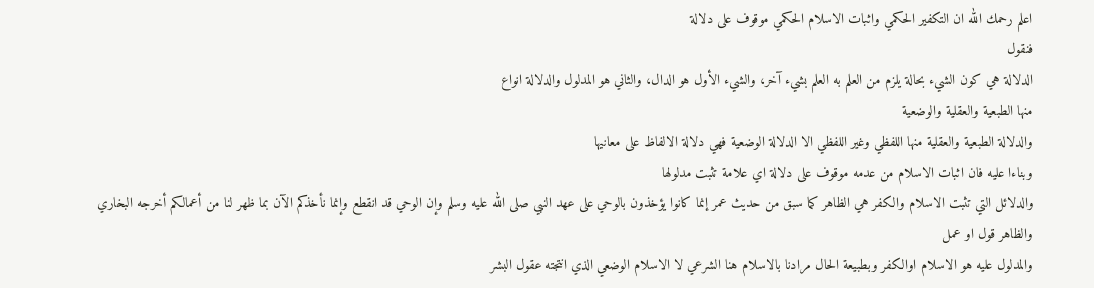اعلم رحمك الله ان التكفير الحكمي واثبات الاسلام الحكمي موقوف على دلالة
فنقول
الدلالة هي كون الشيء بحالة يلزم من العلم به العلم بشيء آخر، والشيء الأول هو الدال، والثاني هو المدلول والدلالة انواع
منها الطبعية والعقلية والوضعية
والدلالة الطبعية والعقلية منها اللفظي وغير اللفظي الا الدلالة الوضعية فهي دلالة الالفاظ على معانيها
وبناءا عليه فان اثبات الاسلام من عدمه موقوف على دلالة اي علامة تثبت مدلولها
والدلائل التي تثبت الاسلام والكفر هي الظاهر كما سبق من حديث عمر إنما كانوا يؤخذون بالوحي على عهد النبي صلى الله عليه وسلم وإن الوحي قد انقطع وإنما نأخذكم الآن بما ظهر لنا من أعمالكم أخرجه البخاري
والظاهر قول او عمل
والمدلول عليه هو الاسلام اوالكفر وبطبيعة الحال مرادنا بالاسلام هنا الشرعي لا الاسلام الوضعي الذي انتجته عقول البشر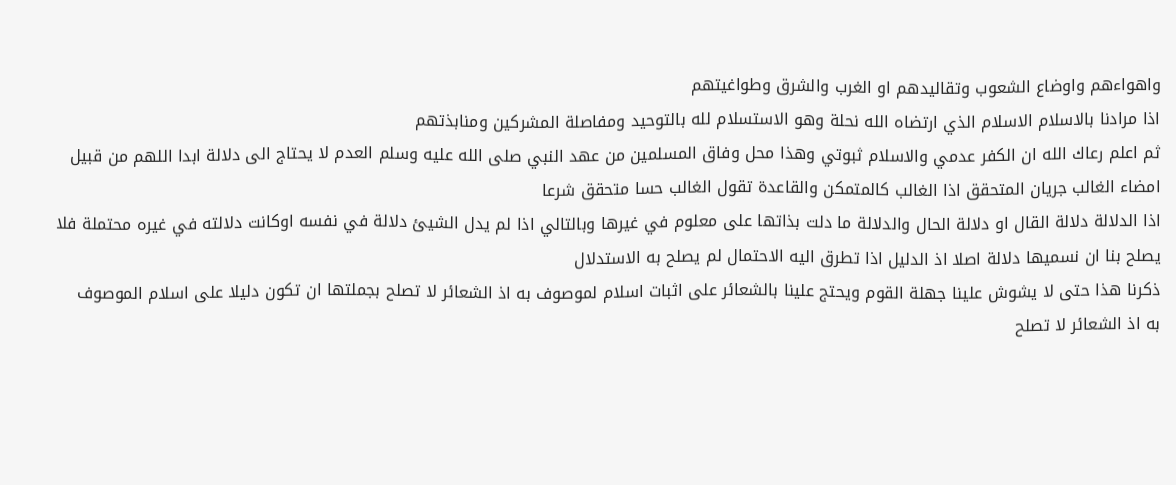واهواءهم واوضاع الشعوب وتقاليدهم او الغرب والشرق وطواغيتهم
اذا مرادنا بالاسلام الاسلام الذي ارتضاه الله نحلة وهو الاستسلام لله بالتوحيد ومفاصلة المشركين ومنابذتهم
ثم اعلم رعاك الله ان الكفر عدمي والاسلام ثبوتي وهذا محل وفاق المسلمين من عهد النبي صلى الله عليه وسلم العدم لا يحتاج الى دلالة ابدا اللهم من قبيل امضاء الغالب جريان المتحقق اذا الغالب كالمتمكن والقاعدة تقول الغالب حسا متحقق شرعا
اذا الدلالة دلالة القال او دلالة الحال والدلالة ما دلت بذاتها على معلوم في غيرها وبالتالي اذا لم يدل الشيئ دلالة في نفسه اوكانت دلالته في غيره محتملة فلا يصلح بنا ان نسميها دلالة اصلا اذ الدليل اذا تطرق اليه الاحتمال لم يصلح به الاستدلال
ذكرنا هذا حتى لا يشوش علينا جهلة القوم ويحتج علينا بالشعائر على اثبات اسلام لموصوف به اذ الشعائر لا تصلح بجملتها ان تكون دليلا على اسلام الموصوف
به اذ الشعائر لا تصلح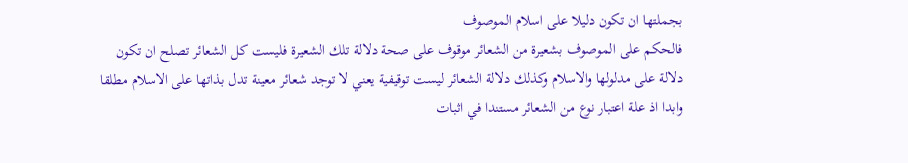بجملتها ان تكون دليلا على اسلام الموصوف
فالحكم على الموصوف بشعيرة من الشعائر موقوف على صحة دلالة تلك الشعيرة فليست كل الشعائر تصلح ان تكون دلالة على مدلولها والاسلام وكذلك دلالة الشعائر ليست توقيفية يعني لا توجد شعائر معينة تدل بذاتها على الاسلام مطلقا وابدا اذ علة اعتبار نوع من الشعائر مستندا في اثبات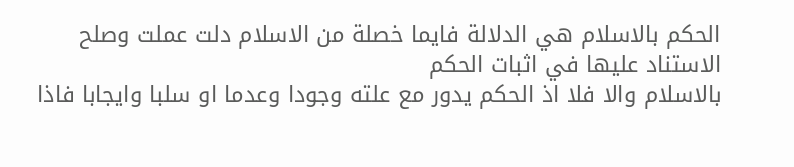الحكم بالاسلام هي الدلالة فايما خصلة من الاسلام دلت عملت وصلح الاستناد عليها في اثبات الحكم
بالاسلام والا فلا اذ الحكم يدور مع علته وجودا وعدما او سلبا وايجابا فاذا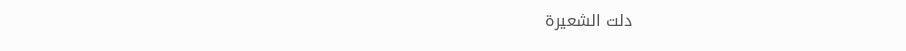دلت الشعيرة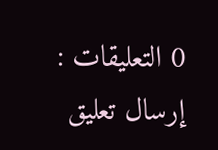0 التعليقات :
إرسال تعليق